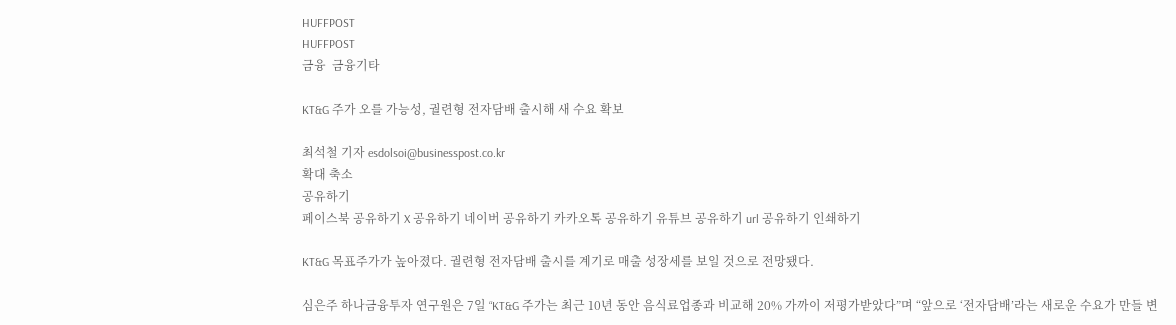HUFFPOST
HUFFPOST
금융  금융기타

KT&G 주가 오를 가능성, 궐련형 전자담배 출시해 새 수요 확보

최석철 기자 esdolsoi@businesspost.co.kr
확대 축소
공유하기
페이스북 공유하기 X 공유하기 네이버 공유하기 카카오톡 공유하기 유튜브 공유하기 url 공유하기 인쇄하기

KT&G 목표주가가 높아졌다. 궐련형 전자담배 출시를 계기로 매출 성장세를 보일 것으로 전망됐다.

심은주 하나금융투자 연구원은 7일 “KT&G 주가는 최근 10년 동안 음식료업종과 비교해 20% 가까이 저평가받았다”며 “앞으로 ‘전자담배’라는 새로운 수요가 만들 변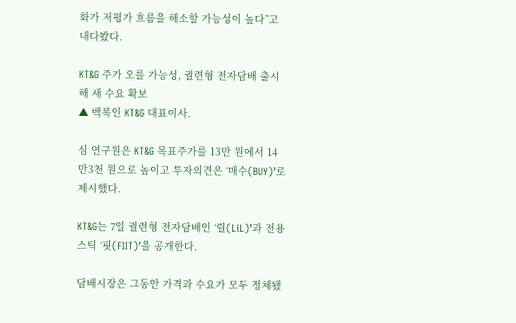화가 저평가 흐름을 해소할 가능성이 높다”고 내다봤다.

KT&G 주가 오를 가능성, 궐련형 전자담배 출시해 새 수요 확보
▲ 백복인 KT&G 대표이사.

심 연구원은 KT&G 목표주가를 13만 원에서 14만3천 원으로 높이고 투자의견은 ‘매수(BUY)’로 제시했다.

KT&G는 7일 궐련형 전자담배인 ‘릴(LiL)’과 전용스틱 ‘핏(FIIT)’을 공개한다.

담배시장은 그동안 가격과 수요가 모두 정체됐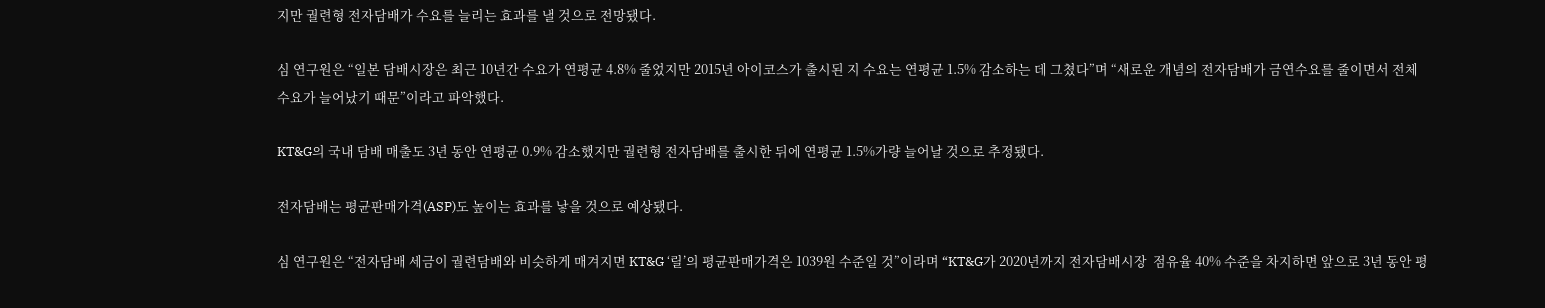지만 궐련형 전자담배가 수요를 늘리는 효과를 낼 것으로 전망됐다.

심 연구원은 “일본 담배시장은 최근 10년간 수요가 연평균 4.8% 줄었지만 2015년 아이코스가 출시된 지 수요는 연평균 1.5% 감소하는 데 그쳤다”며 “새로운 개념의 전자담배가 금연수요를 줄이면서 전체 수요가 늘어났기 때문”이라고 파악했다.

KT&G의 국내 담배 매출도 3년 동안 연평균 0.9% 감소했지만 궐련형 전자담배를 출시한 뒤에 연평균 1.5%가량 늘어날 것으로 추정됐다.

전자담배는 평균판매가격(ASP)도 높이는 효과를 낳을 것으로 예상됐다.

심 연구원은 “전자담배 세금이 궐련담배와 비슷하게 매겨지면 KT&G ‘릴’의 평균판매가격은 1039원 수준일 것”이라며 “KT&G가 2020년까지 전자담배시장  점유율 40% 수준을 차지하면 앞으로 3년 동안 평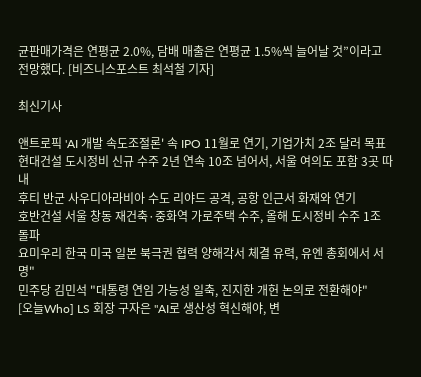균판매가격은 연평균 2.0%, 담배 매출은 연평균 1.5%씩 늘어날 것”이라고 전망했다. [비즈니스포스트 최석철 기자]

최신기사

앤트로픽 'AI 개발 속도조절론' 속 IPO 11월로 연기, 기업가치 2조 달러 목표
현대건설 도시정비 신규 수주 2년 연속 10조 넘어서, 서울 여의도 포함 3곳 따내
후티 반군 사우디아라비아 수도 리야드 공격, 공항 인근서 화재와 연기
호반건설 서울 창동 재건축·중화역 가로주택 수주, 올해 도시정비 수주 1조 돌파
요미우리 한국 미국 일본 북극권 협력 양해각서 체결 유력, 유엔 총회에서 서명"
민주당 김민석 "대통령 연임 가능성 일축, 진지한 개헌 논의로 전환해야"
[오늘Who] LS 회장 구자은 "AI로 생산성 혁신해야, 변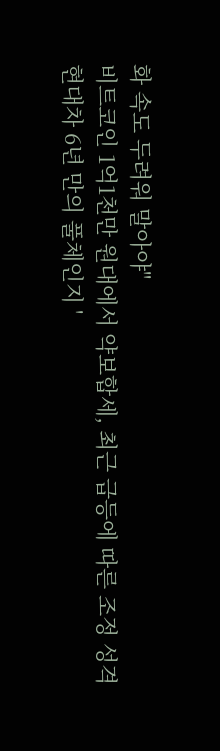화 속도 두려워 말아야"
비트코인 1억1천만 원대에서 약보합세, 최근 급등에 따른 조정 성격
현대차 6년 만의 풀체인지 '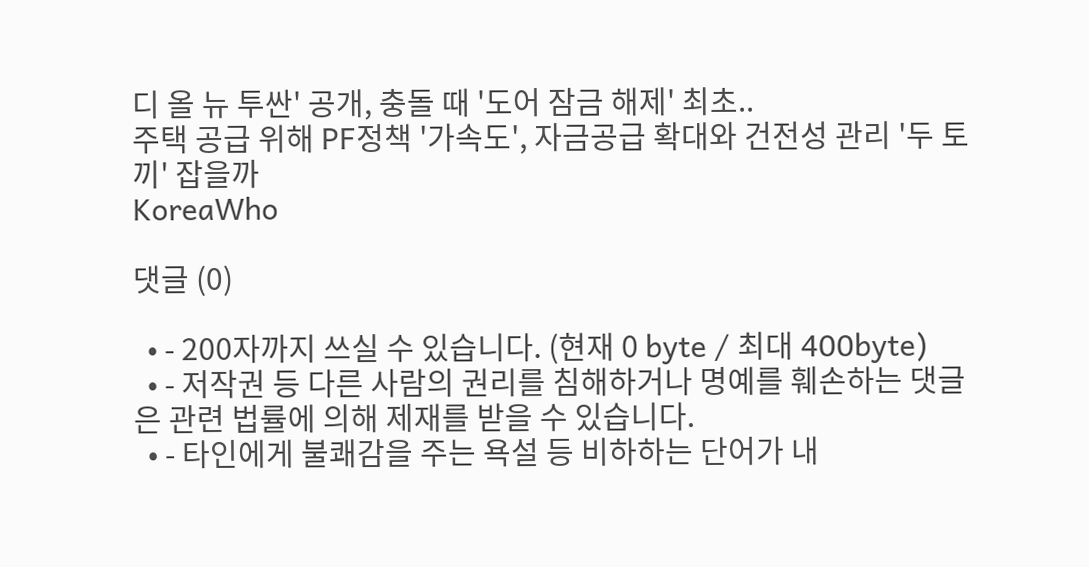디 올 뉴 투싼' 공개, 충돌 때 '도어 잠금 해제' 최초..
주택 공급 위해 PF정책 '가속도', 자금공급 확대와 건전성 관리 '두 토끼' 잡을까
KoreaWho

댓글 (0)

  • - 200자까지 쓰실 수 있습니다. (현재 0 byte / 최대 400byte)
  • - 저작권 등 다른 사람의 권리를 침해하거나 명예를 훼손하는 댓글은 관련 법률에 의해 제재를 받을 수 있습니다.
  • - 타인에게 불쾌감을 주는 욕설 등 비하하는 단어가 내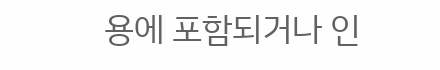용에 포함되거나 인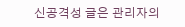신공격성 글은 관리자의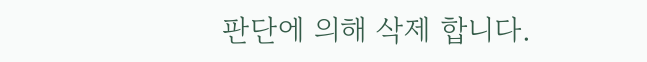판단에 의해 삭제 합니다.